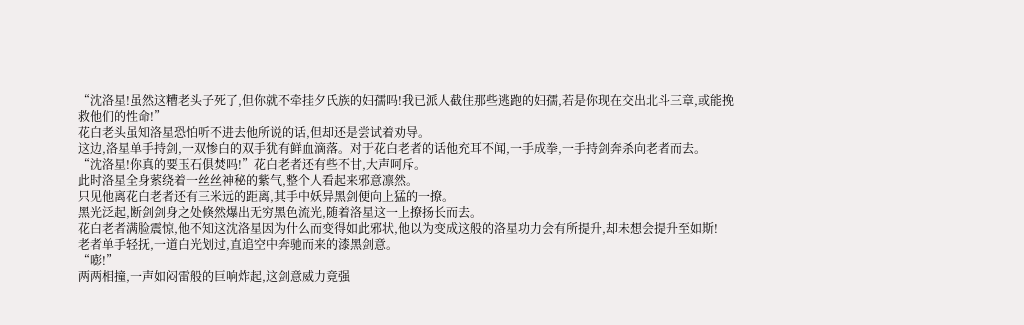“沈洛星!虽然这糟老头子死了,但你就不牵挂夕氏族的妇孺吗!我已派人截住那些逃跑的妇孺,若是你现在交出北斗三章,或能挽救他们的性命!”
花白老头虽知洛星恐怕听不进去他所说的话,但却还是尝试着劝导。
这边,洛星单手持剑,一双惨白的双手犹有鲜血滴落。对于花白老者的话他充耳不闻,一手成拳,一手持剑奔杀向老者而去。
“沈洛星!你真的要玉石俱焚吗!”花白老者还有些不甘,大声呵斥。
此时洛星全身萦绕着一丝丝神秘的紫气,整个人看起来邪意凛然。
只见他离花白老者还有三米远的距离,其手中妖异黑剑便向上猛的一撩。
黑光泛起,断剑剑身之处倏然爆出无穷黑色流光,随着洛星这一上撩扬长而去。
花白老者满脸震惊,他不知这沈洛星因为什么而变得如此邪状,他以为变成这般的洛星功力会有所提升,却未想会提升至如斯!
老者单手轻抚,一道白光划过,直追空中奔驰而来的漆黑剑意。
“嘭!”
两两相撞,一声如闷雷般的巨响炸起,这剑意威力竟强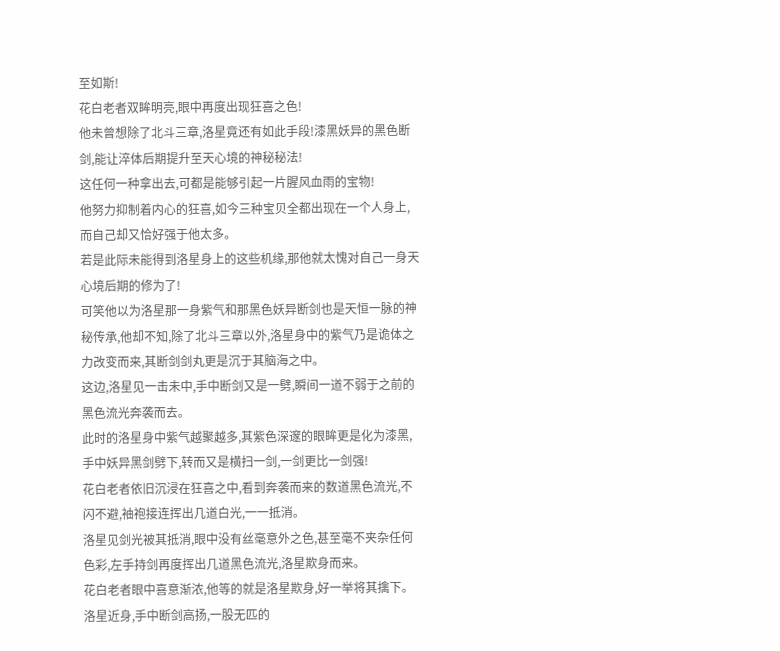至如斯!
花白老者双眸明亮,眼中再度出现狂喜之色!
他未曾想除了北斗三章,洛星竟还有如此手段!漆黑妖异的黑色断剑,能让淬体后期提升至天心境的神秘秘法!
这任何一种拿出去,可都是能够引起一片腥风血雨的宝物!
他努力抑制着内心的狂喜,如今三种宝贝全都出现在一个人身上,而自己却又恰好强于他太多。
若是此际未能得到洛星身上的这些机缘,那他就太愧对自己一身天心境后期的修为了!
可笑他以为洛星那一身紫气和那黑色妖异断剑也是天恒一脉的神秘传承,他却不知,除了北斗三章以外,洛星身中的紫气乃是诡体之力改变而来,其断剑剑丸更是沉于其脑海之中。
这边,洛星见一击未中,手中断剑又是一劈,瞬间一道不弱于之前的黑色流光奔袭而去。
此时的洛星身中紫气越聚越多,其紫色深邃的眼眸更是化为漆黑,手中妖异黑剑劈下,转而又是横扫一剑,一剑更比一剑强!
花白老者依旧沉浸在狂喜之中,看到奔袭而来的数道黑色流光,不闪不避,袖袍接连挥出几道白光,一一抵消。
洛星见剑光被其抵消,眼中没有丝毫意外之色,甚至毫不夹杂任何色彩,左手持剑再度挥出几道黑色流光,洛星欺身而来。
花白老者眼中喜意渐浓,他等的就是洛星欺身,好一举将其擒下。
洛星近身,手中断剑高扬,一股无匹的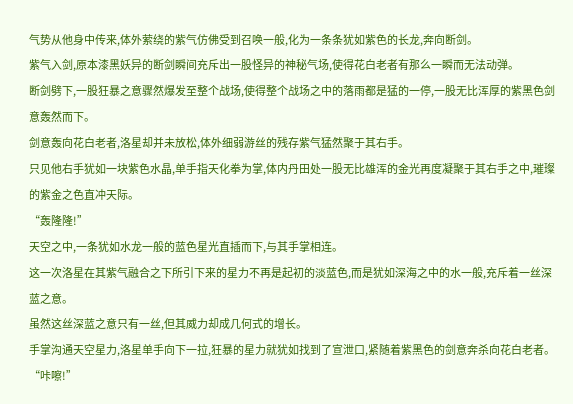气势从他身中传来,体外萦绕的紫气仿佛受到召唤一般,化为一条条犹如紫色的长龙,奔向断剑。
紫气入剑,原本漆黑妖异的断剑瞬间充斥出一股怪异的神秘气场,使得花白老者有那么一瞬而无法动弹。
断剑劈下,一股狂暴之意骤然爆发至整个战场,使得整个战场之中的落雨都是猛的一停,一股无比浑厚的紫黑色剑意轰然而下。
剑意轰向花白老者,洛星却并未放松,体外细弱游丝的残存紫气猛然聚于其右手。
只见他右手犹如一块紫色水晶,单手指天化拳为掌,体内丹田处一股无比雄浑的金光再度凝聚于其右手之中,璀璨的紫金之色直冲天际。
“轰隆隆!”
天空之中,一条犹如水龙一般的蓝色星光直插而下,与其手掌相连。
这一次洛星在其紫气融合之下所引下来的星力不再是起初的淡蓝色,而是犹如深海之中的水一般,充斥着一丝深蓝之意。
虽然这丝深蓝之意只有一丝,但其威力却成几何式的增长。
手掌沟通天空星力,洛星单手向下一拉,狂暴的星力就犹如找到了宣泄口,紧随着紫黑色的剑意奔杀向花白老者。
“咔嚓!”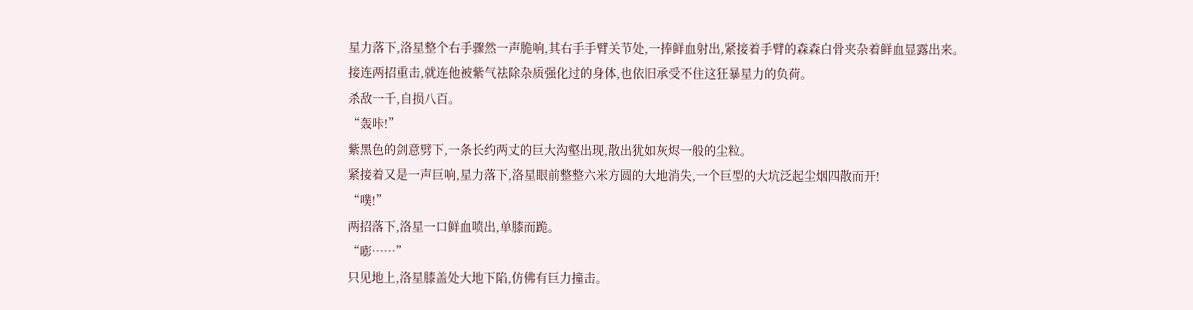星力落下,洛星整个右手骤然一声脆响,其右手手臂关节处,一捧鲜血射出,紧接着手臂的森森白骨夹杂着鲜血显露出来。
接连两招重击,就连他被紫气祛除杂质强化过的身体,也依旧承受不住这狂暴星力的负荷。
杀敌一千,自损八百。
“轰咔!”
紫黑色的剑意劈下,一条长约两丈的巨大沟壑出现,散出犹如灰烬一般的尘粒。
紧接着又是一声巨响,星力落下,洛星眼前整整六米方圆的大地消失,一个巨型的大坑泛起尘烟四散而开!
“噗!”
两招落下,洛星一口鲜血喷出,单膝而跪。
“嘭……”
只见地上,洛星膝盖处大地下陷,仿佛有巨力撞击。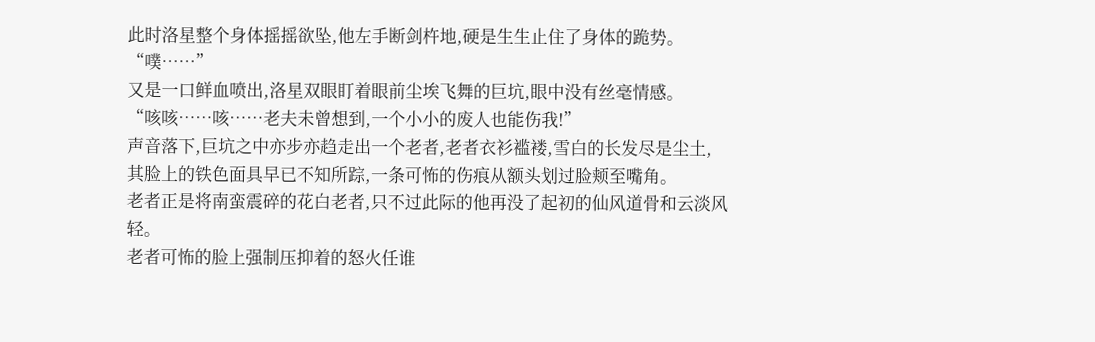此时洛星整个身体摇摇欲坠,他左手断剑杵地,硬是生生止住了身体的跪势。
“噗……”
又是一口鲜血喷出,洛星双眼盯着眼前尘埃飞舞的巨坑,眼中没有丝毫情感。
“咳咳……咳……老夫未曾想到,一个小小的废人也能伤我!”
声音落下,巨坑之中亦步亦趋走出一个老者,老者衣衫褴褛,雪白的长发尽是尘土,其脸上的铁色面具早已不知所踪,一条可怖的伤痕从额头划过脸颊至嘴角。
老者正是将南蛮震碎的花白老者,只不过此际的他再没了起初的仙风道骨和云淡风轻。
老者可怖的脸上强制压抑着的怒火任谁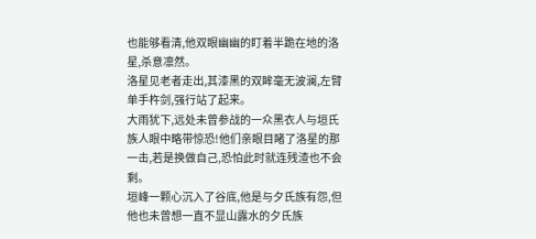也能够看清,他双眼幽幽的盯着半跪在地的洛星,杀意凛然。
洛星见老者走出,其漆黑的双眸毫无波澜,左臂单手杵剑,强行站了起来。
大雨犹下,远处未曾参战的一众黑衣人与垣氏族人眼中略带惊恐!他们亲眼目睹了洛星的那一击,若是换做自己,恐怕此时就连残渣也不会剩。
垣峰一颗心沉入了谷底,他是与夕氏族有怨,但他也未曾想一直不显山露水的夕氏族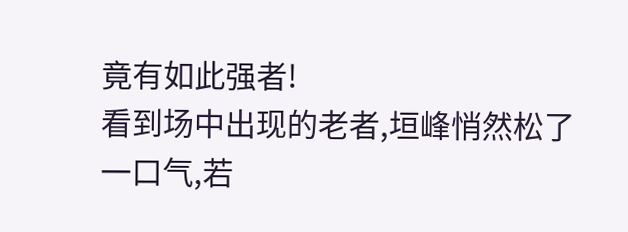竟有如此强者!
看到场中出现的老者,垣峰悄然松了一口气,若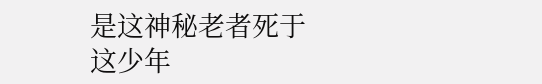是这神秘老者死于这少年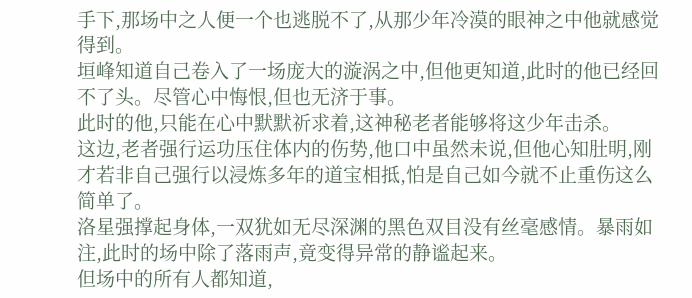手下,那场中之人便一个也逃脱不了,从那少年冷漠的眼神之中他就感觉得到。
垣峰知道自己卷入了一场庞大的漩涡之中,但他更知道,此时的他已经回不了头。尽管心中悔恨,但也无济于事。
此时的他,只能在心中默默祈求着,这神秘老者能够将这少年击杀。
这边,老者强行运功压住体内的伤势,他口中虽然未说,但他心知肚明,刚才若非自己强行以浸炼多年的道宝相抵,怕是自己如今就不止重伤这么简单了。
洛星强撑起身体,一双犹如无尽深渊的黑色双目没有丝毫感情。暴雨如注,此时的场中除了落雨声,竟变得异常的静谧起来。
但场中的所有人都知道,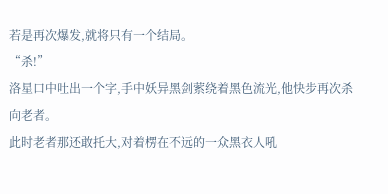若是再次爆发,就将只有一个结局。
“杀!”
洛星口中吐出一个字,手中妖异黑剑萦绕着黑色流光,他快步再次杀向老者。
此时老者那还敢托大,对着楞在不远的一众黑衣人吼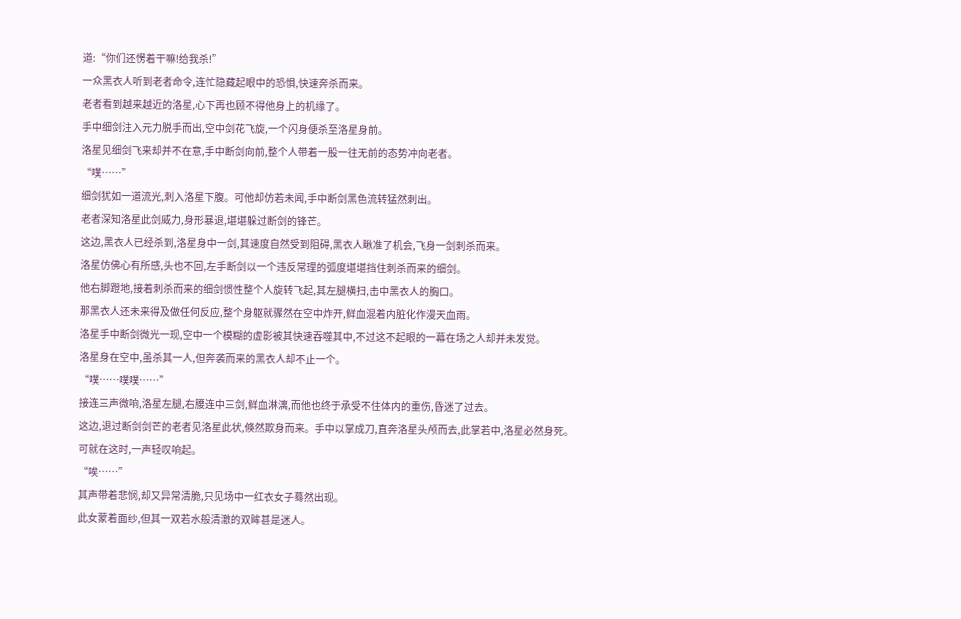道:“你们还愣着干嘛!给我杀!”
一众黑衣人听到老者命令,连忙隐藏起眼中的恐惧,快速奔杀而来。
老者看到越来越近的洛星,心下再也顾不得他身上的机缘了。
手中细剑注入元力脱手而出,空中剑花飞旋,一个闪身便杀至洛星身前。
洛星见细剑飞来却并不在意,手中断剑向前,整个人带着一股一往无前的态势冲向老者。
“噗……”
细剑犹如一道流光,刺入洛星下腹。可他却仿若未闻,手中断剑黑色流转猛然刺出。
老者深知洛星此剑威力,身形暴退,堪堪躲过断剑的锋芒。
这边,黑衣人已经杀到,洛星身中一剑,其速度自然受到阻碍,黑衣人瞅准了机会,飞身一剑刺杀而来。
洛星仿佛心有所感,头也不回,左手断剑以一个违反常理的弧度堪堪挡住刺杀而来的细剑。
他右脚蹬地,接着刺杀而来的细剑惯性整个人旋转飞起,其左腿横扫,击中黑衣人的胸口。
那黑衣人还未来得及做任何反应,整个身躯就骤然在空中炸开,鲜血混着内脏化作漫天血雨。
洛星手中断剑微光一现,空中一个模糊的虚影被其快速吞噬其中,不过这不起眼的一幕在场之人却并未发觉。
洛星身在空中,虽杀其一人,但奔袭而来的黑衣人却不止一个。
“噗……噗噗……”
接连三声微响,洛星左腿,右腰连中三剑,鲜血淋漓,而他也终于承受不住体内的重伤,昏迷了过去。
这边,退过断剑剑芒的老者见洛星此状,倏然欺身而来。手中以掌成刀,直奔洛星头颅而去,此掌若中,洛星必然身死。
可就在这时,一声轻叹响起。
“唉……”
其声带着悲悯,却又异常清脆,只见场中一红衣女子蓦然出现。
此女蒙着面纱,但其一双若水般清澈的双眸甚是迷人。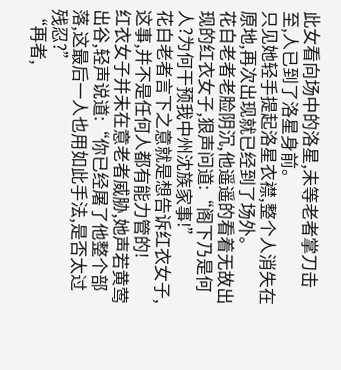此女看向场中的洛星,未等老者掌刀击至,人已到了洛星身前。
只见她轻手提起洛星衣襟,整个人消失在原地,再次出现就已经到了场外。
花白老者老脸阴沉,他遥遥的看着无故出现的红衣女子,狠声问道:“阁下乃是何人?为何干预我中州沈族家事!”
花白老者言下之意就是想告诉红衣女子,这事,并不是任何人都有能力管的!
红衣女子并未在意老者威胁,她声若黄莺出谷,轻声说道:“你已经屠了他整个部落,这最后一人也用如此手法,是否太过残忍?”
“再者,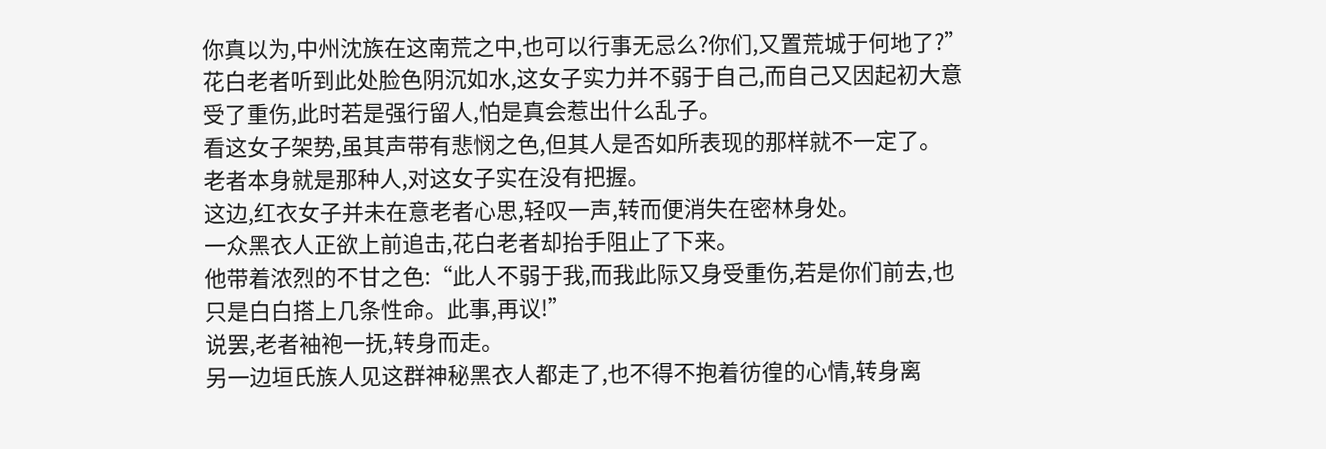你真以为,中州沈族在这南荒之中,也可以行事无忌么?你们,又置荒城于何地了?”
花白老者听到此处脸色阴沉如水,这女子实力并不弱于自己,而自己又因起初大意受了重伤,此时若是强行留人,怕是真会惹出什么乱子。
看这女子架势,虽其声带有悲悯之色,但其人是否如所表现的那样就不一定了。
老者本身就是那种人,对这女子实在没有把握。
这边,红衣女子并未在意老者心思,轻叹一声,转而便消失在密林身处。
一众黑衣人正欲上前追击,花白老者却抬手阻止了下来。
他带着浓烈的不甘之色:“此人不弱于我,而我此际又身受重伤,若是你们前去,也只是白白搭上几条性命。此事,再议!”
说罢,老者袖袍一抚,转身而走。
另一边垣氏族人见这群神秘黑衣人都走了,也不得不抱着彷徨的心情,转身离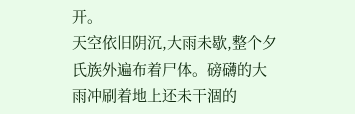开。
天空依旧阴沉,大雨未歇,整个夕氏族外遍布着尸体。磅礴的大雨冲刷着地上还未干涸的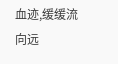血迹,缓缓流向远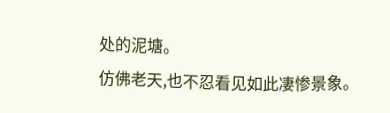处的泥塘。
仿佛老天,也不忍看见如此凄惨景象。